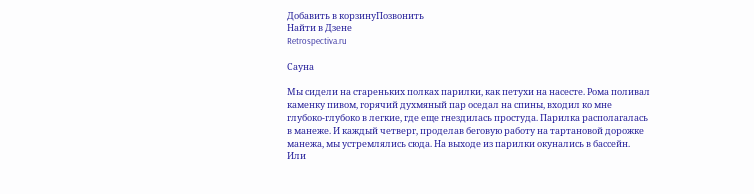Добавить в корзинуПозвонить
Найти в Дзене
Retrospectiva.ru

Сауна

Мы сидели на стареньких полках парилки, как петухи на насесте. Рома поливал каменку пивом, горячий духмяный пар оседал на спины, входил ко мне глубоко-глубоко в легкие, где еще гнездилась простуда. Парилка располагалась в манеже. И каждый четверг, проделав беговую работу на тартановой дорожке манежа, мы устремлялись сюда. На выходе из парилки окунались в бассейн. Или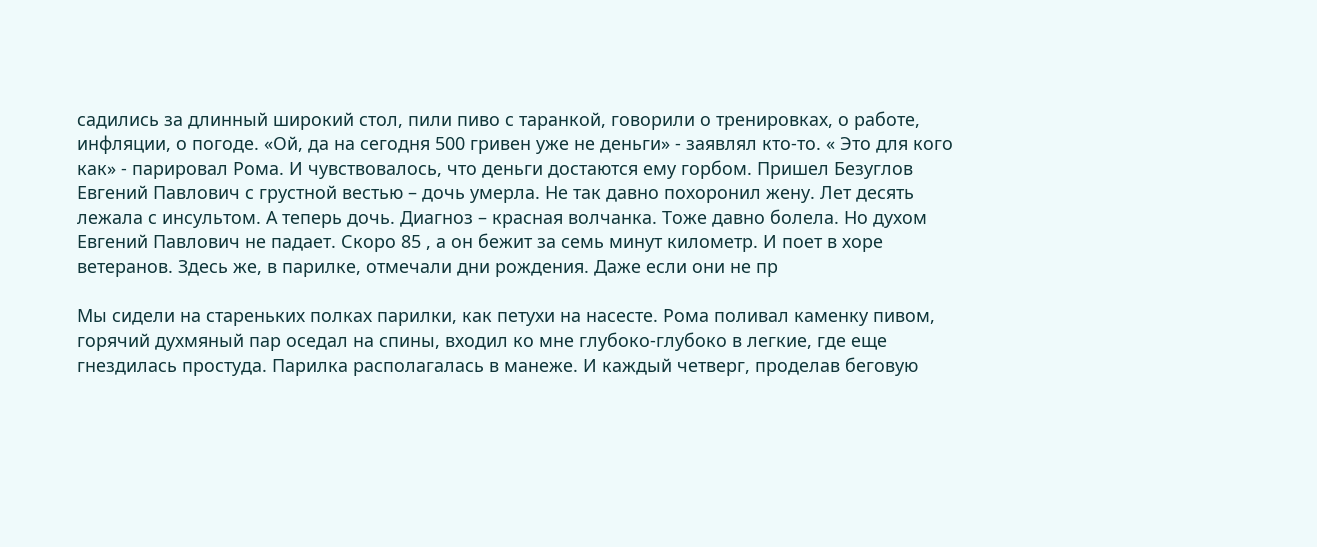садились за длинный широкий стол, пили пиво с таранкой, говорили о тренировках, о работе, инфляции, о погоде. «Ой, да на сегодня 500 гривен уже не деньги» - заявлял кто-то. « Это для кого как» - парировал Рома. И чувствовалось, что деньги достаются ему горбом. Пришел Безуглов Евгений Павлович с грустной вестью – дочь умерла. Не так давно похоронил жену. Лет десять лежала с инсультом. А теперь дочь. Диагноз – красная волчанка. Тоже давно болела. Но духом Евгений Павлович не падает. Скоро 85 , а он бежит за семь минут километр. И поет в хоре ветеранов. Здесь же, в парилке, отмечали дни рождения. Даже если они не пр

Мы сидели на стареньких полках парилки, как петухи на насесте. Рома поливал каменку пивом, горячий духмяный пар оседал на спины, входил ко мне глубоко-глубоко в легкие, где еще гнездилась простуда. Парилка располагалась в манеже. И каждый четверг, проделав беговую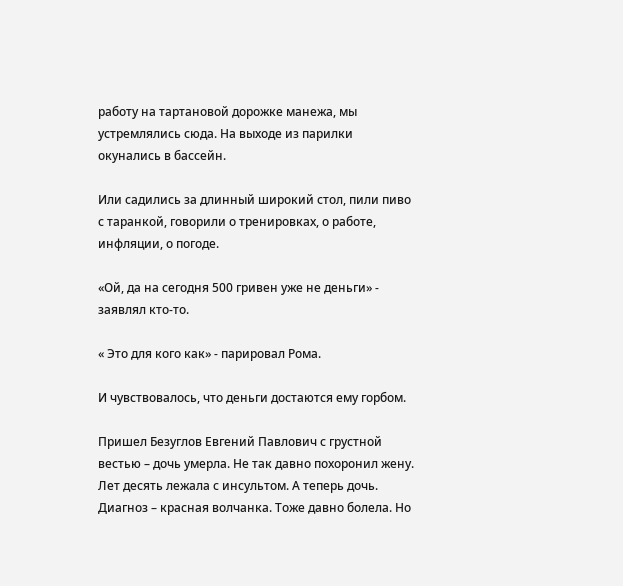работу на тартановой дорожке манежа, мы устремлялись сюда. На выходе из парилки окунались в бассейн.

Или садились за длинный широкий стол, пили пиво с таранкой, говорили о тренировках, о работе, инфляции, о погоде.

«Ой, да на сегодня 500 гривен уже не деньги» - заявлял кто-то.

« Это для кого как» - парировал Рома.

И чувствовалось, что деньги достаются ему горбом.

Пришел Безуглов Евгений Павлович с грустной вестью – дочь умерла. Не так давно похоронил жену. Лет десять лежала с инсультом. А теперь дочь. Диагноз – красная волчанка. Тоже давно болела. Но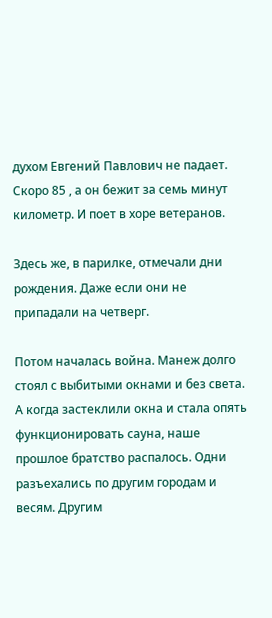духом Евгений Павлович не падает. Скоро 85 , а он бежит за семь минут километр. И поет в хоре ветеранов.

Здесь же, в парилке, отмечали дни рождения. Даже если они не припадали на четверг.

Потом началась война. Манеж долго стоял с выбитыми окнами и без света. А когда застеклили окна и стала опять функционировать сауна, наше прошлое братство распалось. Одни разъехались по другим городам и весям. Другим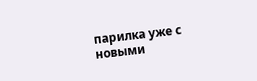парилка уже с новыми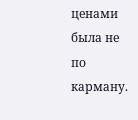ценами была не по карману.